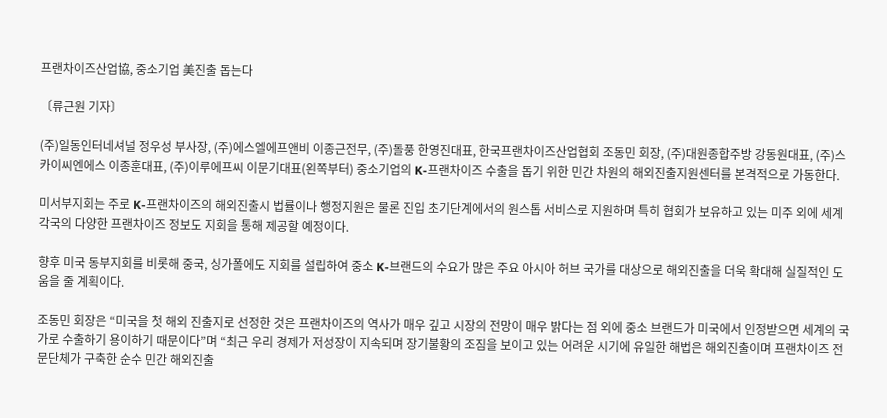프랜차이즈산업協, 중소기업 美진출 돕는다

〔류근원 기자〕

(주)일동인터네셔널 정우성 부사장, (주)에스엘에프앤비 이종근전무, (주)돌풍 한영진대표, 한국프랜차이즈산업협회 조동민 회장, (주)대원종합주방 강동원대표, (주)스카이씨엔에스 이종훈대표, (주)이루에프씨 이문기대표(왼쪽부터) 중소기업의 K-프랜차이즈 수출을 돕기 위한 민간 차원의 해외진출지원센터를 본격적으로 가동한다.

미서부지회는 주로 K-프랜차이즈의 해외진출시 법률이나 행정지원은 물론 진입 초기단계에서의 원스톱 서비스로 지원하며 특히 협회가 보유하고 있는 미주 외에 세계 각국의 다양한 프랜차이즈 정보도 지회을 통해 제공할 예정이다.

향후 미국 동부지회를 비롯해 중국, 싱가폴에도 지회를 설립하여 중소 K-브랜드의 수요가 많은 주요 아시아 허브 국가를 대상으로 해외진출을 더욱 확대해 실질적인 도움을 줄 계획이다.

조동민 회장은 “미국을 첫 해외 진출지로 선정한 것은 프랜차이즈의 역사가 매우 깊고 시장의 전망이 매우 밝다는 점 외에 중소 브랜드가 미국에서 인정받으면 세계의 국가로 수출하기 용이하기 때문이다”며 “최근 우리 경제가 저성장이 지속되며 장기불황의 조짐을 보이고 있는 어려운 시기에 유일한 해법은 해외진출이며 프랜차이즈 전문단체가 구축한 순수 민간 해외진출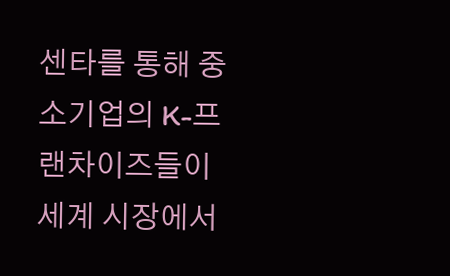센타를 통해 중소기업의 K-프랜차이즈들이 세계 시장에서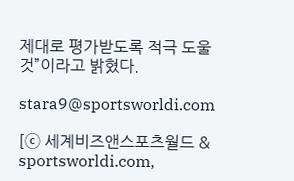제대로 평가받도록 적극 도울 것”이라고 밝혔다.

stara9@sportsworldi.com

[ⓒ 세계비즈앤스포츠월드 & sportsworldi.com,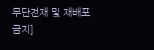무단전재 및 재배포 금지]